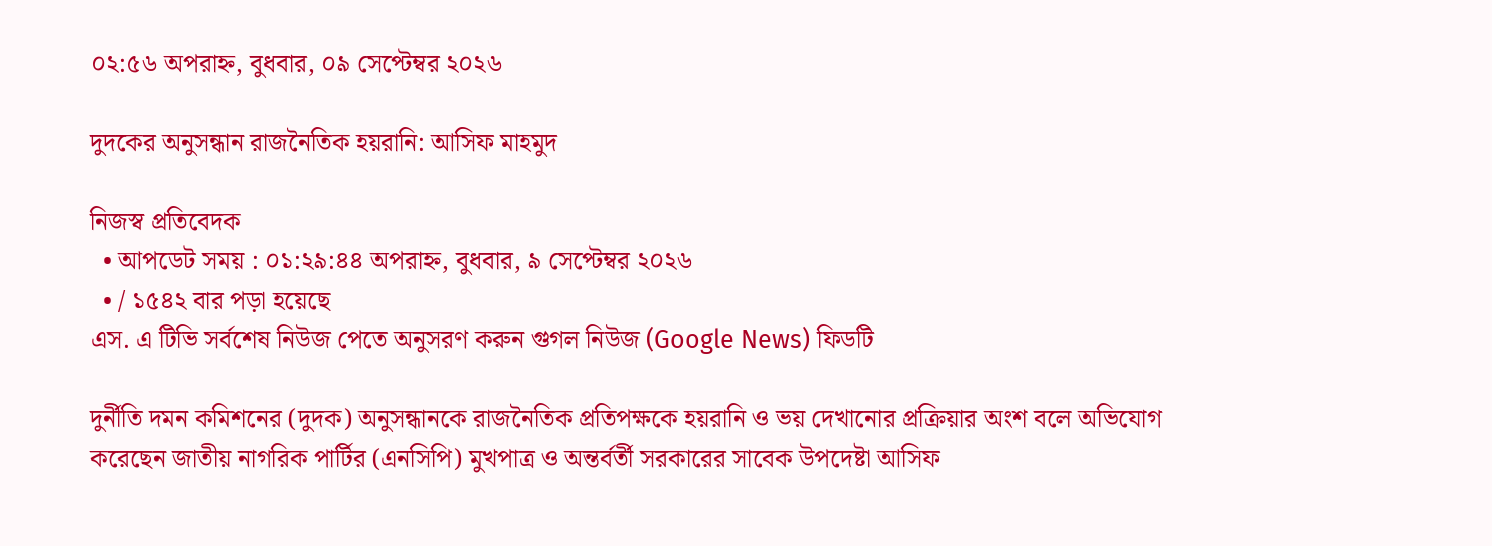০২:৫৬ অপরাহ্ন, বুধবার, ০৯ সেপ্টেম্বর ২০২৬

দুদকের অনুসন্ধান রাজনৈতিক হয়রানি: আসিফ মাহমুদ

নিজস্ব প্রতিবেদক
  • আপডেট সময় : ০১:২৯:৪৪ অপরাহ্ন, বুধবার, ৯ সেপ্টেম্বর ২০২৬
  • / ১৫৪২ বার পড়া হয়েছে
এস. এ টিভি সর্বশেষ নিউজ পেতে অনুসরণ করুন গুগল নিউজ (Google News) ফিডটি

দুর্নীতি দমন কমিশনের (দুদক) অনুসন্ধানকে রাজনৈতিক প্রতিপক্ষকে হয়রানি ও ভয় দেখানোর প্রক্রিয়ার অংশ বলে অভিযোগ করেছেন জাতীয় নাগরিক পার্টির (এনসিপি) মুখপাত্র ও অন্তর্বর্তী সরকারের সাবেক উপদেষ্টা আসিফ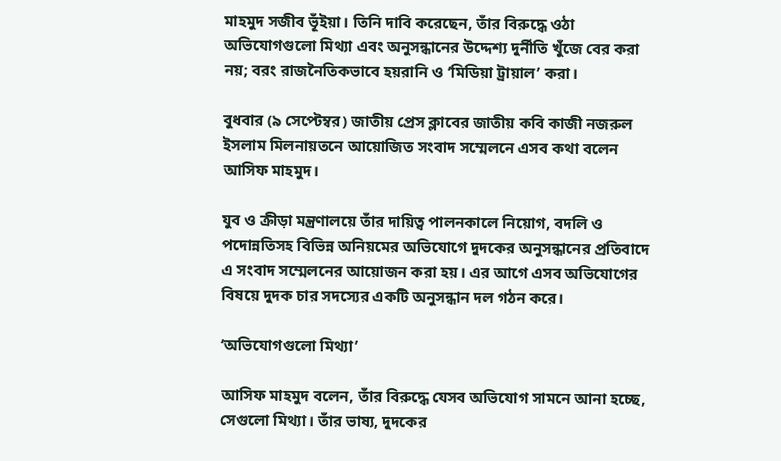মাহমুদ সজীব ভূঁইয়া। তিনি দাবি করেছেন, তাঁর বিরুদ্ধে ওঠা অভিযোগগুলো মিথ্যা এবং অনুসন্ধানের উদ্দেশ্য দুর্নীতি খুঁজে বের করা নয়; বরং রাজনৈতিকভাবে হয়রানি ও ‘মিডিয়া ট্রায়াল’ করা।

বুধবার (৯ সেপ্টেম্বর) জাতীয় প্রেস ক্লাবের জাতীয় কবি কাজী নজরুল ইসলাম মিলনায়তনে আয়োজিত সংবাদ সম্মেলনে এসব কথা বলেন আসিফ মাহমুদ।

যুব ও ক্রীড়া মন্ত্রণালয়ে তাঁর দায়িত্ব পালনকালে নিয়োগ, বদলি ও পদোন্নতিসহ বিভিন্ন অনিয়মের অভিযোগে দুদকের অনুসন্ধানের প্রতিবাদে এ সংবাদ সম্মেলনের আয়োজন করা হয়। এর আগে এসব অভিযোগের বিষয়ে দুদক চার সদস্যের একটি অনুসন্ধান দল গঠন করে।

‘অভিযোগগুলো মিথ্যা’

আসিফ মাহমুদ বলেন, তাঁর বিরুদ্ধে যেসব অভিযোগ সামনে আনা হচ্ছে, সেগুলো মিথ্যা। তাঁর ভাষ্য, দুদকের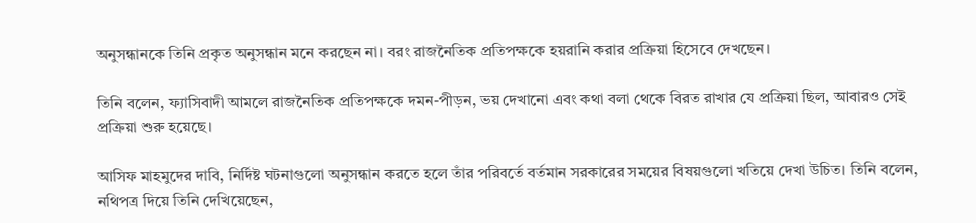অনুসন্ধানকে তিনি প্রকৃত অনুসন্ধান মনে করছেন না। বরং রাজনৈতিক প্রতিপক্ষকে হয়রানি করার প্রক্রিয়া হিসেবে দেখছেন।

তিনি বলেন, ফ্যাসিবাদী আমলে রাজনৈতিক প্রতিপক্ষকে দমন-পীড়ন, ভয় দেখানো এবং কথা বলা থেকে বিরত রাখার যে প্রক্রিয়া ছিল, আবারও সেই প্রক্রিয়া শুরু হয়েছে।

আসিফ মাহমুদের দাবি, নির্দিষ্ট ঘটনাগুলো অনুসন্ধান করতে হলে তাঁর পরিবর্তে বর্তমান সরকারের সময়ের বিষয়গুলো খতিয়ে দেখা উচিত। তিনি বলেন, নথিপত্র দিয়ে তিনি দেখিয়েছেন,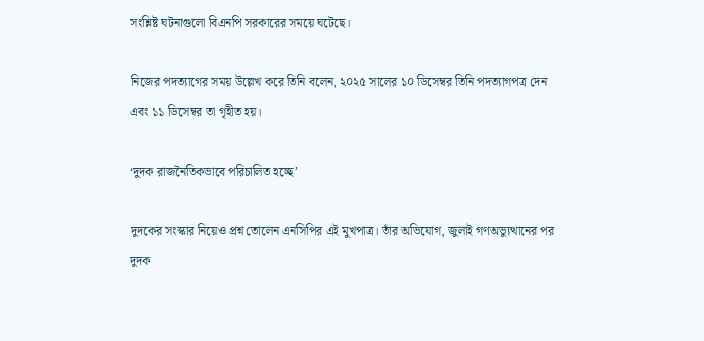সংশ্লিষ্ট ঘটনাগুলো বিএনপি সরকারের সময়ে ঘটেছে।

নিজের পদত্যাগের সময় উল্লেখ করে তিনি বলেন, ২০২৫ সালের ১০ ডিসেম্বর তিনি পদত্যাগপত্র দেন এবং ১১ ডিসেম্বর তা গৃহীত হয়।

‘দুদক রাজনৈতিকভাবে পরিচালিত হচ্ছে’

দুদকের সংস্কার নিয়েও প্রশ্ন তোলেন এনসিপির এই মুখপাত্র। তাঁর অভিযোগ, জুলাই গণঅভ্যুত্থানের পর দুদক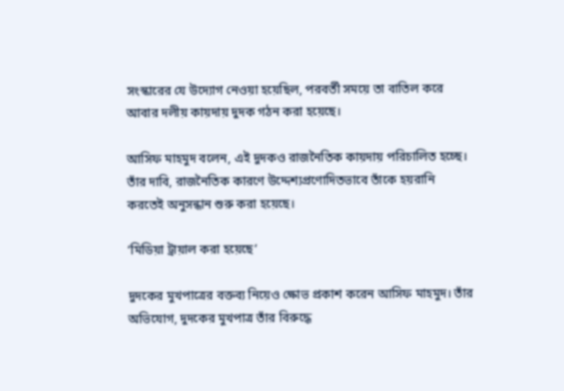সংস্কারের যে উদ্যোগ নেওয়া হয়েছিল, পরবর্তী সময়ে তা বাতিল করে আবার দলীয় কায়দায় দুদক গঠন করা হয়েছে।

আসিফ মাহমুদ বলেন, এই দুদকও রাজনৈতিক কায়দায় পরিচালিত হচ্ছে। তাঁর দাবি, রাজনৈতিক কারণে উদ্দেশ্যপ্রণোদিতভাবে তাঁকে হয়রানি করতেই অনুসন্ধান শুরু করা হয়েছে।

‘মিডিয়া ট্রায়াল করা হয়েছে’

দুদকের মুখপাত্রের বক্তব্য নিয়েও ক্ষোভ প্রকাশ করেন আসিফ মাহমুদ। তাঁর অভিযোগ, দুদকের মুখপাত্র তাঁর বিরুদ্ধে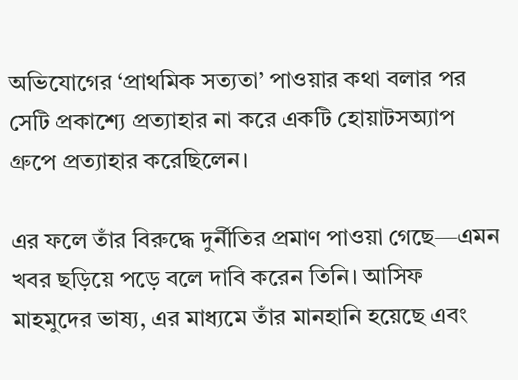অভিযোগের ‘প্রাথমিক সত্যতা’ পাওয়ার কথা বলার পর সেটি প্রকাশ্যে প্রত্যাহার না করে একটি হোয়াটসঅ্যাপ গ্রুপে প্রত্যাহার করেছিলেন।

এর ফলে তাঁর বিরুদ্ধে দুর্নীতির প্রমাণ পাওয়া গেছে—এমন খবর ছড়িয়ে পড়ে বলে দাবি করেন তিনি। আসিফ মাহমুদের ভাষ্য, এর মাধ্যমে তাঁর মানহানি হয়েছে এবং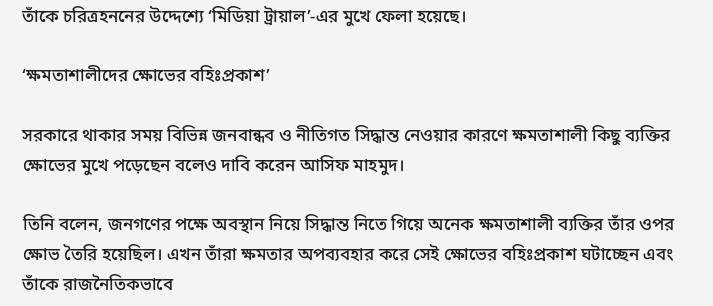তাঁকে চরিত্রহননের উদ্দেশ্যে ‘মিডিয়া ট্রায়াল’-এর মুখে ফেলা হয়েছে।

‘ক্ষমতাশালীদের ক্ষোভের বহিঃপ্রকাশ’

সরকারে থাকার সময় বিভিন্ন জনবান্ধব ও নীতিগত সিদ্ধান্ত নেওয়ার কারণে ক্ষমতাশালী কিছু ব্যক্তির ক্ষোভের মুখে পড়েছেন বলেও দাবি করেন আসিফ মাহমুদ।

তিনি বলেন, জনগণের পক্ষে অবস্থান নিয়ে সিদ্ধান্ত নিতে গিয়ে অনেক ক্ষমতাশালী ব্যক্তির তাঁর ওপর ক্ষোভ তৈরি হয়েছিল। এখন তাঁরা ক্ষমতার অপব্যবহার করে সেই ক্ষোভের বহিঃপ্রকাশ ঘটাচ্ছেন এবং তাঁকে রাজনৈতিকভাবে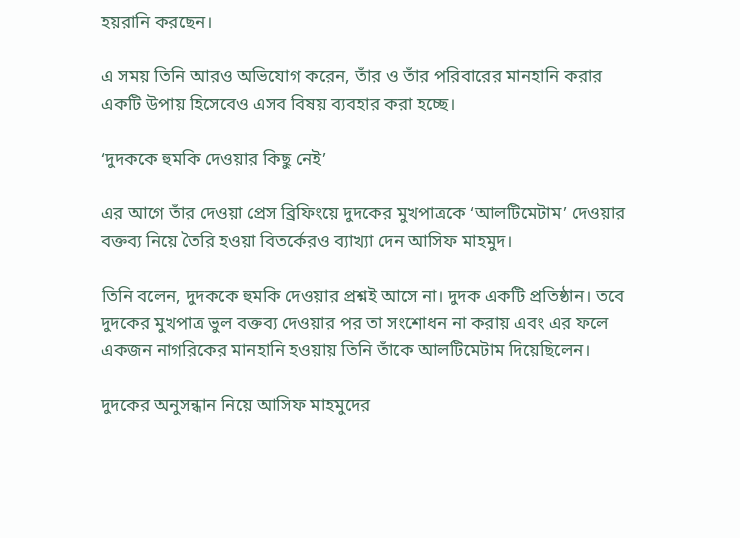হয়রানি করছেন।

এ সময় তিনি আরও অভিযোগ করেন, তাঁর ও তাঁর পরিবারের মানহানি করার একটি উপায় হিসেবেও এসব বিষয় ব্যবহার করা হচ্ছে।

‘দুদককে হুমকি দেওয়ার কিছু নেই’

এর আগে তাঁর দেওয়া প্রেস ব্রিফিংয়ে দুদকের মুখপাত্রকে ‘আলটিমেটাম’ দেওয়ার বক্তব্য নিয়ে তৈরি হওয়া বিতর্কেরও ব্যাখ্যা দেন আসিফ মাহমুদ।

তিনি বলেন, দুদককে হুমকি দেওয়ার প্রশ্নই আসে না। দুদক একটি প্রতিষ্ঠান। তবে দুদকের মুখপাত্র ভুল বক্তব্য দেওয়ার পর তা সংশোধন না করায় এবং এর ফলে একজন নাগরিকের মানহানি হওয়ায় তিনি তাঁকে আলটিমেটাম দিয়েছিলেন।

দুদকের অনুসন্ধান নিয়ে আসিফ মাহমুদের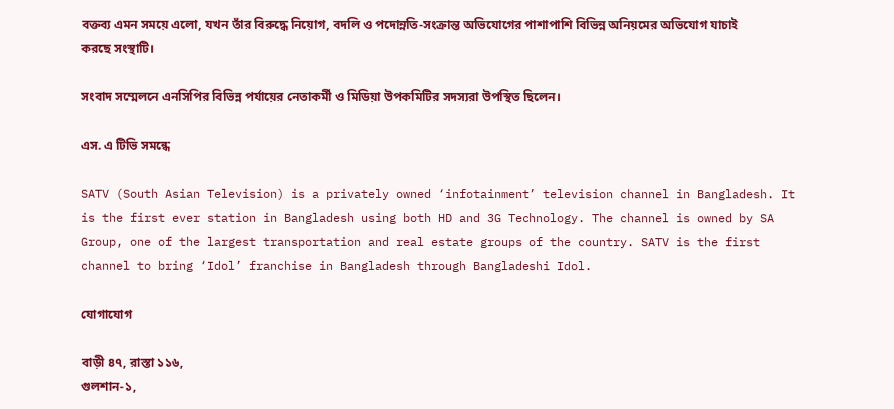বক্তব্য এমন সময়ে এলো, যখন তাঁর বিরুদ্ধে নিয়োগ, বদলি ও পদোন্নতি-সংক্রান্ত অভিযোগের পাশাপাশি বিভিন্ন অনিয়মের অভিযোগ যাচাই করছে সংস্থাটি।

সংবাদ সম্মেলনে এনসিপির বিভিন্ন পর্যায়ের নেতাকর্মী ও মিডিয়া উপকমিটির সদস্যরা উপস্থিত ছিলেন।

এস. এ টিভি সমন্ধে

SATV (South Asian Television) is a privately owned ‘infotainment’ television channel in Bangladesh. It is the first ever station in Bangladesh using both HD and 3G Technology. The channel is owned by SA Group, one of the largest transportation and real estate groups of the country. SATV is the first channel to bring ‘Idol’ franchise in Bangladesh through Bangladeshi Idol.

যোগাযোগ

বাড়ী ৪৭, রাস্তা ১১৬,
গুলশান-১,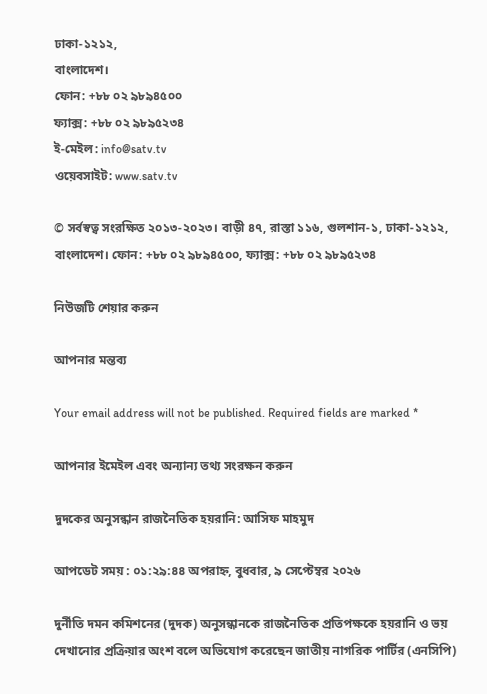ঢাকা-১২১২,
বাংলাদেশ।
ফোন: +৮৮ ০২ ৯৮৯৪৫০০
ফ্যাক্স: +৮৮ ০২ ৯৮৯৫২৩৪
ই-মেইল: info@satv.tv
ওয়েবসাইট: www.satv.tv

© সর্বস্বত্ব সংরক্ষিত ২০১৩-২০২৩। বাড়ী ৪৭, রাস্তা ১১৬, গুলশান-১, ঢাকা-১২১২, বাংলাদেশ। ফোন: +৮৮ ০২ ৯৮৯৪৫০০, ফ্যাক্স: +৮৮ ০২ ৯৮৯৫২৩৪

নিউজটি শেয়ার করুন

আপনার মন্তব্য

Your email address will not be published. Required fields are marked *

আপনার ইমেইল এবং অন্যান্য তথ্য সংরক্ষন করুন

দুদকের অনুসন্ধান রাজনৈতিক হয়রানি: আসিফ মাহমুদ

আপডেট সময় : ০১:২৯:৪৪ অপরাহ্ন, বুধবার, ৯ সেপ্টেম্বর ২০২৬

দুর্নীতি দমন কমিশনের (দুদক) অনুসন্ধানকে রাজনৈতিক প্রতিপক্ষকে হয়রানি ও ভয় দেখানোর প্রক্রিয়ার অংশ বলে অভিযোগ করেছেন জাতীয় নাগরিক পার্টির (এনসিপি)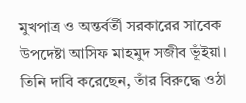মুখপাত্র ও অন্তর্বর্তী সরকারের সাবেক উপদেষ্টা আসিফ মাহমুদ সজীব ভূঁইয়া। তিনি দাবি করেছেন, তাঁর বিরুদ্ধে ওঠা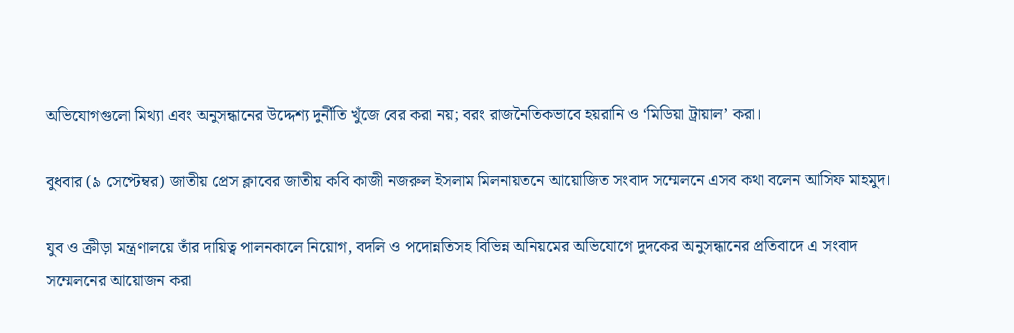অভিযোগগুলো মিথ্যা এবং অনুসন্ধানের উদ্দেশ্য দুর্নীতি খুঁজে বের করা নয়; বরং রাজনৈতিকভাবে হয়রানি ও ‘মিডিয়া ট্রায়াল’ করা।

বুধবার (৯ সেপ্টেম্বর) জাতীয় প্রেস ক্লাবের জাতীয় কবি কাজী নজরুল ইসলাম মিলনায়তনে আয়োজিত সংবাদ সম্মেলনে এসব কথা বলেন আসিফ মাহমুদ।

যুব ও ক্রীড়া মন্ত্রণালয়ে তাঁর দায়িত্ব পালনকালে নিয়োগ, বদলি ও পদোন্নতিসহ বিভিন্ন অনিয়মের অভিযোগে দুদকের অনুসন্ধানের প্রতিবাদে এ সংবাদ সম্মেলনের আয়োজন করা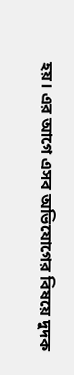হয়। এর আগে এসব অভিযোগের বিষয়ে দুদক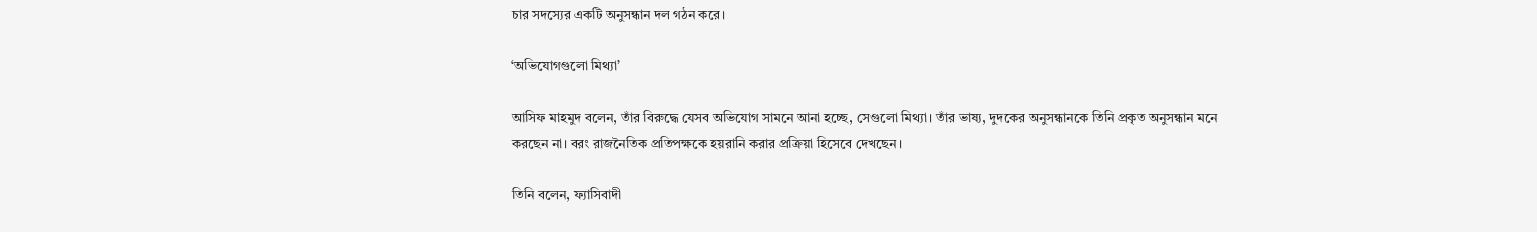চার সদস্যের একটি অনুসন্ধান দল গঠন করে।

‘অভিযোগগুলো মিথ্যা’

আসিফ মাহমুদ বলেন, তাঁর বিরুদ্ধে যেসব অভিযোগ সামনে আনা হচ্ছে, সেগুলো মিথ্যা। তাঁর ভাষ্য, দুদকের অনুসন্ধানকে তিনি প্রকৃত অনুসন্ধান মনে করছেন না। বরং রাজনৈতিক প্রতিপক্ষকে হয়রানি করার প্রক্রিয়া হিসেবে দেখছেন।

তিনি বলেন, ফ্যাসিবাদী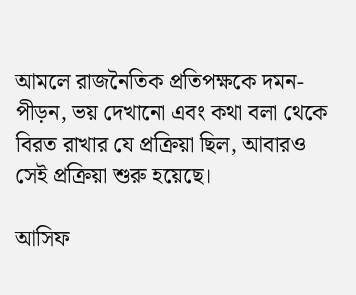আমলে রাজনৈতিক প্রতিপক্ষকে দমন-পীড়ন, ভয় দেখানো এবং কথা বলা থেকে বিরত রাখার যে প্রক্রিয়া ছিল, আবারও সেই প্রক্রিয়া শুরু হয়েছে।

আসিফ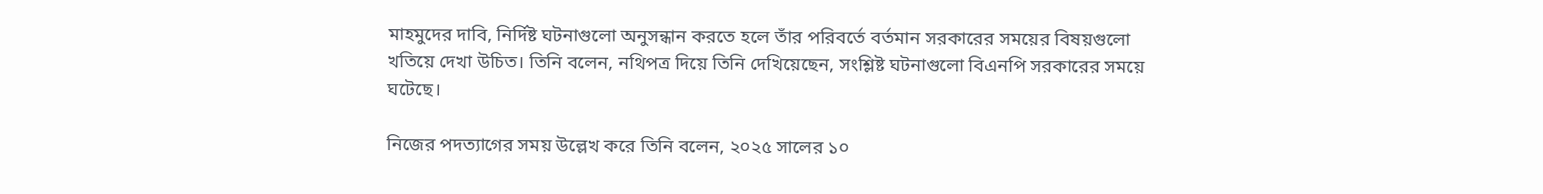মাহমুদের দাবি, নির্দিষ্ট ঘটনাগুলো অনুসন্ধান করতে হলে তাঁর পরিবর্তে বর্তমান সরকারের সময়ের বিষয়গুলো খতিয়ে দেখা উচিত। তিনি বলেন, নথিপত্র দিয়ে তিনি দেখিয়েছেন, সংশ্লিষ্ট ঘটনাগুলো বিএনপি সরকারের সময়ে ঘটেছে।

নিজের পদত্যাগের সময় উল্লেখ করে তিনি বলেন, ২০২৫ সালের ১০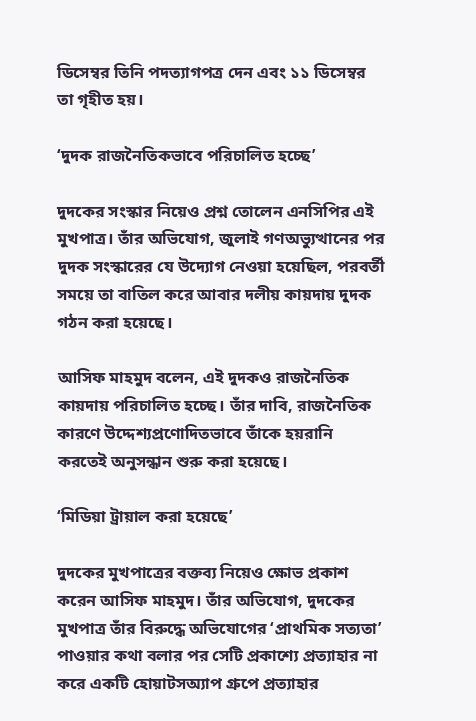ডিসেম্বর তিনি পদত্যাগপত্র দেন এবং ১১ ডিসেম্বর তা গৃহীত হয়।

‘দুদক রাজনৈতিকভাবে পরিচালিত হচ্ছে’

দুদকের সংস্কার নিয়েও প্রশ্ন তোলেন এনসিপির এই মুখপাত্র। তাঁর অভিযোগ, জুলাই গণঅভ্যুত্থানের পর দুদক সংস্কারের যে উদ্যোগ নেওয়া হয়েছিল, পরবর্তী সময়ে তা বাতিল করে আবার দলীয় কায়দায় দুদক গঠন করা হয়েছে।

আসিফ মাহমুদ বলেন, এই দুদকও রাজনৈতিক কায়দায় পরিচালিত হচ্ছে। তাঁর দাবি, রাজনৈতিক কারণে উদ্দেশ্যপ্রণোদিতভাবে তাঁকে হয়রানি করতেই অনুসন্ধান শুরু করা হয়েছে।

‘মিডিয়া ট্রায়াল করা হয়েছে’

দুদকের মুখপাত্রের বক্তব্য নিয়েও ক্ষোভ প্রকাশ করেন আসিফ মাহমুদ। তাঁর অভিযোগ, দুদকের মুখপাত্র তাঁর বিরুদ্ধে অভিযোগের ‘প্রাথমিক সত্যতা’ পাওয়ার কথা বলার পর সেটি প্রকাশ্যে প্রত্যাহার না করে একটি হোয়াটসঅ্যাপ গ্রুপে প্রত্যাহার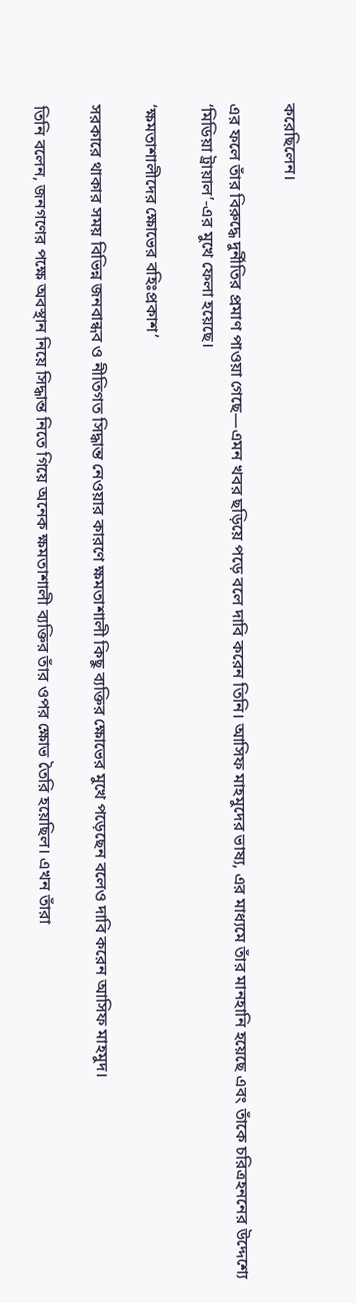করেছিলেন।

এর ফলে তাঁর বিরুদ্ধে দুর্নীতির প্রমাণ পাওয়া গেছে—এমন খবর ছড়িয়ে পড়ে বলে দাবি করেন তিনি। আসিফ মাহমুদের ভাষ্য, এর মাধ্যমে তাঁর মানহানি হয়েছে এবং তাঁকে চরিত্রহননের উদ্দেশ্যে ‘মিডিয়া ট্রায়াল’-এর মুখে ফেলা হয়েছে।

‘ক্ষমতাশালীদের ক্ষোভের বহিঃপ্রকাশ’

সরকারে থাকার সময় বিভিন্ন জনবান্ধব ও নীতিগত সিদ্ধান্ত নেওয়ার কারণে ক্ষমতাশালী কিছু ব্যক্তির ক্ষোভের মুখে পড়েছেন বলেও দাবি করেন আসিফ মাহমুদ।

তিনি বলেন, জনগণের পক্ষে অবস্থান নিয়ে সিদ্ধান্ত নিতে গিয়ে অনেক ক্ষমতাশালী ব্যক্তির তাঁর ওপর ক্ষোভ তৈরি হয়েছিল। এখন তাঁরা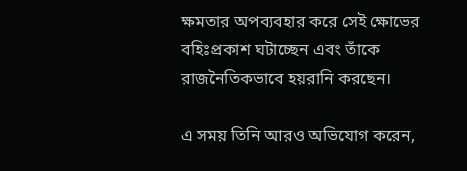ক্ষমতার অপব্যবহার করে সেই ক্ষোভের বহিঃপ্রকাশ ঘটাচ্ছেন এবং তাঁকে রাজনৈতিকভাবে হয়রানি করছেন।

এ সময় তিনি আরও অভিযোগ করেন,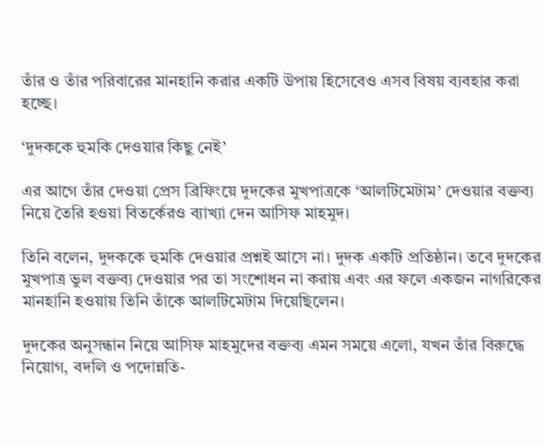তাঁর ও তাঁর পরিবারের মানহানি করার একটি উপায় হিসেবেও এসব বিষয় ব্যবহার করা হচ্ছে।

‘দুদককে হুমকি দেওয়ার কিছু নেই’

এর আগে তাঁর দেওয়া প্রেস ব্রিফিংয়ে দুদকের মুখপাত্রকে ‘আলটিমেটাম’ দেওয়ার বক্তব্য নিয়ে তৈরি হওয়া বিতর্কেরও ব্যাখ্যা দেন আসিফ মাহমুদ।

তিনি বলেন, দুদককে হুমকি দেওয়ার প্রশ্নই আসে না। দুদক একটি প্রতিষ্ঠান। তবে দুদকের মুখপাত্র ভুল বক্তব্য দেওয়ার পর তা সংশোধন না করায় এবং এর ফলে একজন নাগরিকের মানহানি হওয়ায় তিনি তাঁকে আলটিমেটাম দিয়েছিলেন।

দুদকের অনুসন্ধান নিয়ে আসিফ মাহমুদের বক্তব্য এমন সময়ে এলো, যখন তাঁর বিরুদ্ধে নিয়োগ, বদলি ও পদোন্নতি-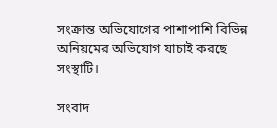সংক্রান্ত অভিযোগের পাশাপাশি বিভিন্ন অনিয়মের অভিযোগ যাচাই করছে সংস্থাটি।

সংবাদ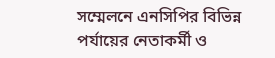সম্মেলনে এনসিপির বিভিন্ন পর্যায়ের নেতাকর্মী ও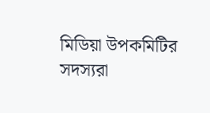মিডিয়া উপকমিটির সদস্যরা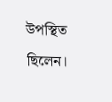উপস্থিত ছিলেন।